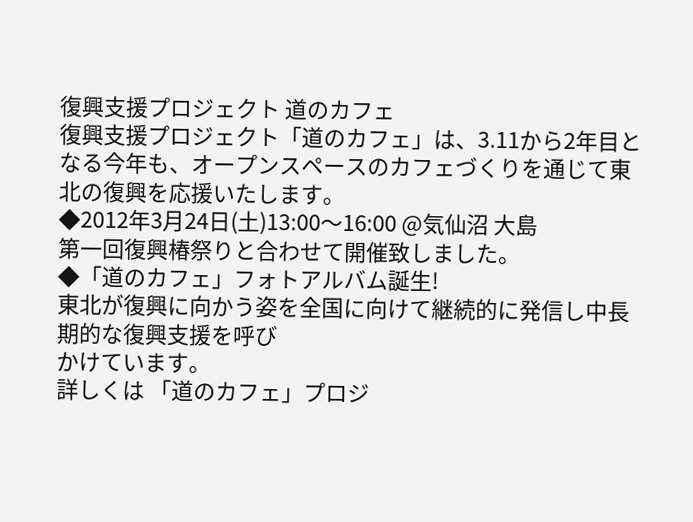復興支援プロジェクト 道のカフェ
復興支援プロジェクト「道のカフェ」は、3.11から2年目となる今年も、オープンスペースのカフェづくりを通じて東北の復興を応援いたします。
◆2012年3月24日(土)13:00〜16:00 @気仙沼 大島
第一回復興椿祭りと合わせて開催致しました。
◆「道のカフェ」フォトアルバム誕生!
東北が復興に向かう姿を全国に向けて継続的に発信し中長期的な復興支援を呼び
かけています。
詳しくは 「道のカフェ」プロジ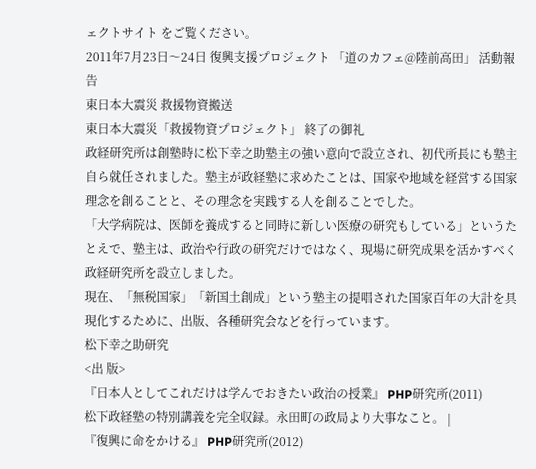ェクトサイト をご覧ください。
2011年7月23日〜24日 復興支援プロジェクト 「道のカフェ@陸前高田」 活動報告
東日本大震災 救援物資搬送
東日本大震災「救援物資プロジェクト」 終了の御礼
政経研究所は創塾時に松下幸之助塾主の強い意向で設立され、初代所長にも塾主自ら就任されました。塾主が政経塾に求めたことは、国家や地域を経営する国家理念を創ることと、その理念を実践する人を創ることでした。
「大学病院は、医師を養成すると同時に新しい医療の研究もしている」というたとえで、塾主は、政治や行政の研究だけではなく、現場に研究成果を活かすべく政経研究所を設立しました。
現在、「無税国家」「新国土創成」という塾主の提唱された国家百年の大計を具現化するために、出版、各種研究会などを行っています。
松下幸之助研究
<出 版>
『日本人としてこれだけは学んでおきたい政治の授業』 PHP研究所(2011)
松下政経塾の特別講義を完全収録。永田町の政局より大事なこと。 |
『復興に命をかける』 PHP研究所(2012)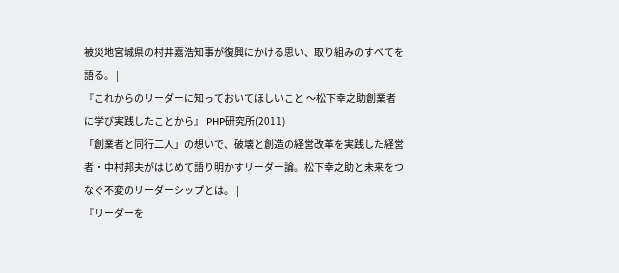被災地宮城県の村井嘉浩知事が復興にかける思い、取り組みのすべてを語る。 |
『これからのリーダーに知っておいてほしいこと 〜松下幸之助創業者に学び実践したことから』 PHP研究所(2011)
「創業者と同行二人」の想いで、破壊と創造の経営改革を実践した経営者・中村邦夫がはじめて語り明かすリーダー論。松下幸之助と未来をつなぐ不変のリーダーシップとは。 |
『リーダーを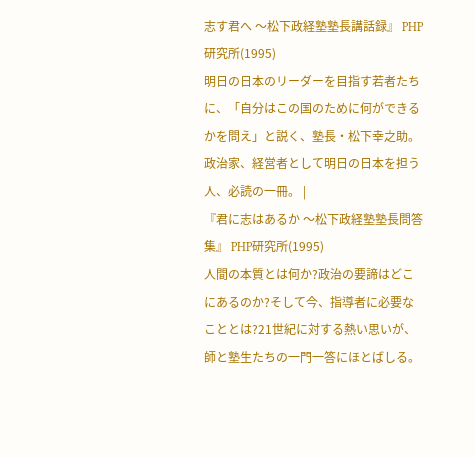志す君へ 〜松下政経塾塾長講話録』 PHP研究所(1995)
明日の日本のリーダーを目指す若者たちに、「自分はこの国のために何ができるかを問え」と説く、塾長・松下幸之助。政治家、経営者として明日の日本を担う人、必読の一冊。 |
『君に志はあるか 〜松下政経塾塾長問答集』 PHP研究所(1995)
人間の本質とは何か?政治の要諦はどこにあるのか?そして今、指導者に必要なこととは?21世紀に対する熱い思いが、師と塾生たちの一門一答にほとばしる。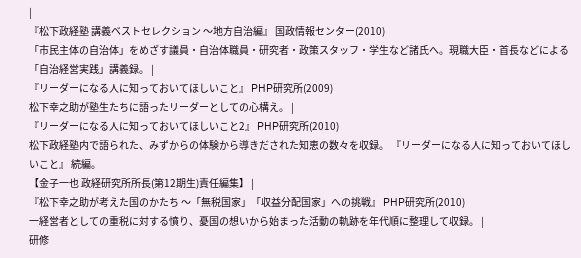|
『松下政経塾 講義ベストセレクション 〜地方自治編』 国政情報センター(2010)
「市民主体の自治体」をめざす議員・自治体職員・研究者・政策スタッフ・学生など諸氏へ。現職大臣・首長などによる「自治経営実践」講義録。 |
『リーダーになる人に知っておいてほしいこと』 PHP研究所(2009)
松下幸之助が塾生たちに語ったリーダーとしての心構え。 |
『リーダーになる人に知っておいてほしいこと2』 PHP研究所(2010)
松下政経塾内で語られた、みずからの体験から導きだされた知恵の数々を収録。 『リーダーになる人に知っておいてほしいこと』 続編。
【金子一也 政経研究所所長(第12期生)責任編集】 |
『松下幸之助が考えた国のかたち 〜「無税国家」「収益分配国家」への挑戦』 PHP研究所(2010)
一経営者としての重税に対する憤り、憂国の想いから始まった活動の軌跡を年代順に整理して収録。 |
研修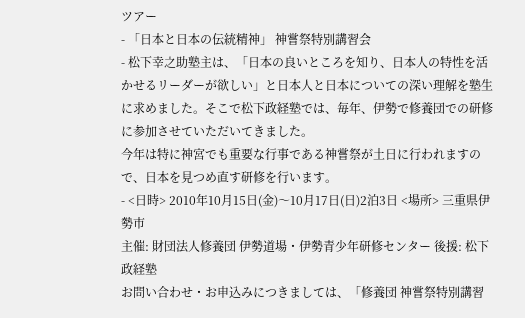ツアー
- 「日本と日本の伝統精神」 神嘗祭特別講習会
- 松下幸之助塾主は、「日本の良いところを知り、日本人の特性を活かせるリーダーが欲しい」と日本人と日本についての深い理解を塾生に求めました。そこで松下政経塾では、毎年、伊勢で修養団での研修に参加させていただいてきました。
今年は特に神宮でも重要な行事である神嘗祭が土日に行われますので、日本を見つめ直す研修を行います。
- <日時> 2010年10月15日(金)〜10月17日(日)2泊3日 <場所> 三重県伊勢市
主催: 財団法人修養団 伊勢道場・伊勢青少年研修センター 後援: 松下政経塾
お問い合わせ・お申込みにつきましては、「修養団 神嘗祭特別講習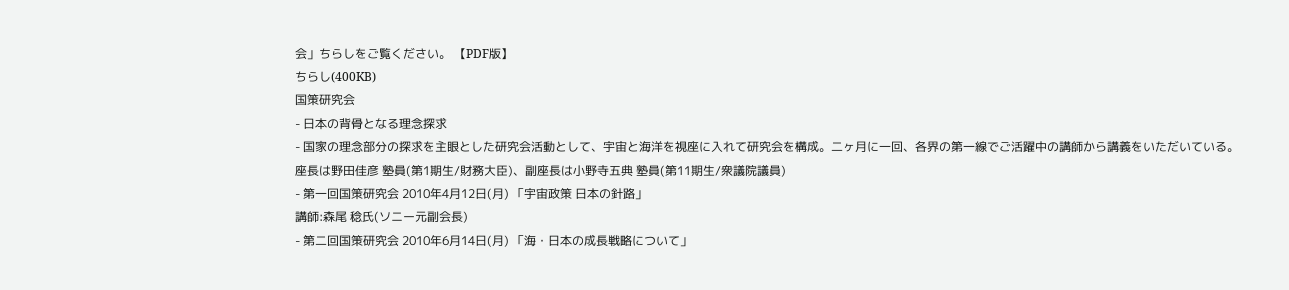会」ちらしをご覧ください。 【PDF版】
ちらし(400KB)
国策研究会
- 日本の背骨となる理念探求
- 国家の理念部分の探求を主眼とした研究会活動として、宇宙と海洋を視座に入れて研究会を構成。二ヶ月に一回、各界の第一線でご活躍中の講師から講義をいただいている。座長は野田佳彦 塾員(第1期生/財務大臣)、副座長は小野寺五典 塾員(第11期生/衆議院議員)
- 第一回国策研究会 2010年4月12日(月) 「宇宙政策 日本の針路」
講師:森尾 稔氏(ソニー元副会長)
- 第二回国策研究会 2010年6月14日(月) 「海・日本の成長戦略について」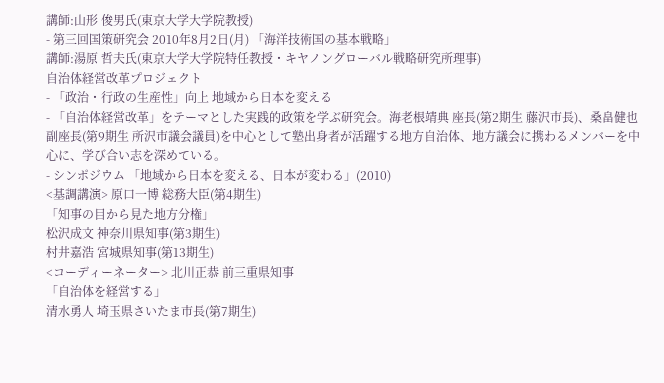講師:山形 俊男氏(東京大学大学院教授)
- 第三回国策研究会 2010年8月2日(月) 「海洋技術国の基本戦略」
講師:湯原 哲夫氏(東京大学大学院特任教授・キヤノングローバル戦略研究所理事)
自治体経営改革プロジェクト
- 「政治・行政の生産性」向上 地域から日本を変える
- 「自治体経営改革」をテーマとした実践的政策を学ぶ研究会。海老根靖典 座長(第2期生 藤沢市長)、桑畠健也 副座長(第9期生 所沢市議会議員)を中心として塾出身者が活躍する地方自治体、地方議会に携わるメンバーを中心に、学び合い志を深めている。
- シンポジウム 「地域から日本を変える、日本が変わる」(2010)
<基調講演> 原口一博 総務大臣(第4期生)
「知事の目から見た地方分権」
松沢成文 神奈川県知事(第3期生)
村井嘉浩 宮城県知事(第13期生)
<コーディーネーター> 北川正恭 前三重県知事
「自治体を経営する」
清水勇人 埼玉県さいたま市長(第7期生)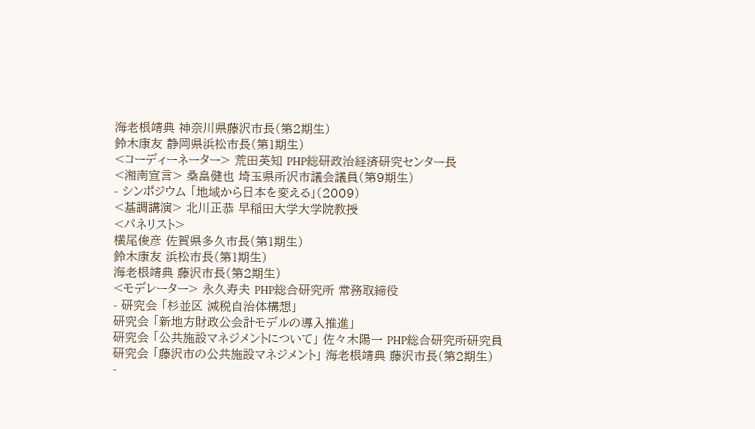海老根靖典 神奈川県藤沢市長(第2期生)
鈴木康友 静岡県浜松市長(第1期生)
<コーディーネーター> 荒田英知 PHP総研政治経済研究センター長
<湘南宣言> 桑畠健也 埼玉県所沢市議会議員(第9期生)
- シンポジウム 「地域から日本を変える」(2009)
<基調講演> 北川正恭 早稲田大学大学院教授
<パネリスト>
横尾俊彦 佐賀県多久市長(第1期生)
鈴木康友 浜松市長(第1期生)
海老根靖典 藤沢市長(第2期生)
<モデレーター> 永久寿夫 PHP総合研究所 常務取締役
- 研究会 「杉並区 減税自治体構想」
研究会 「新地方財政公会計モデルの導入推進」
研究会 「公共施設マネジメントについて」 佐々木陽一 PHP総合研究所研究員
研究会 「藤沢市の公共施設マネジメント」 海老根靖典 藤沢市長(第2期生)
-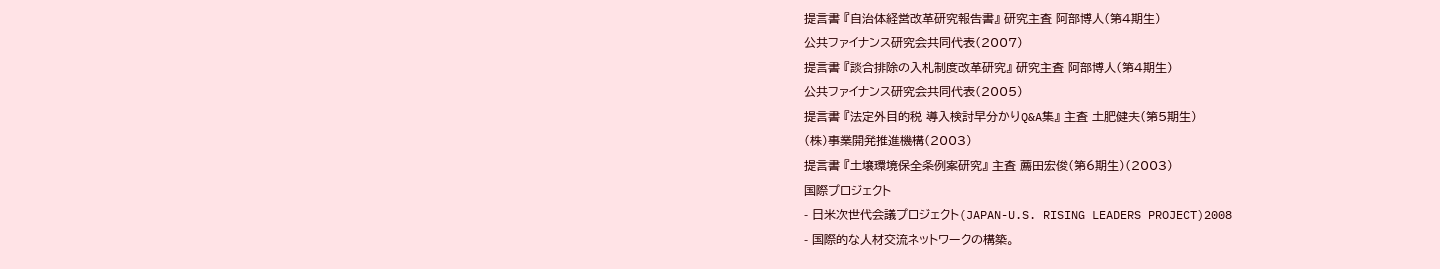提言書 『自治体経営改革研究報告書』 研究主査 阿部博人(第4期生)
公共ファイナンス研究会共同代表(2007)
提言書 『談合排除の入札制度改革研究』 研究主査 阿部博人(第4期生)
公共ファイナンス研究会共同代表(2005)
提言書 『法定外目的税 導入検討早分かりQ&A集』 主査 土肥健夫(第5期生)
(株)事業開発推進機構(2003)
提言書 『土壌環境保全条例案研究』 主査 薦田宏俊(第6期生)(2003)
国際プロジェクト
- 日米次世代会議プロジェクト(JAPAN-U.S. RISING LEADERS PROJECT)2008
- 国際的な人材交流ネットワークの構築。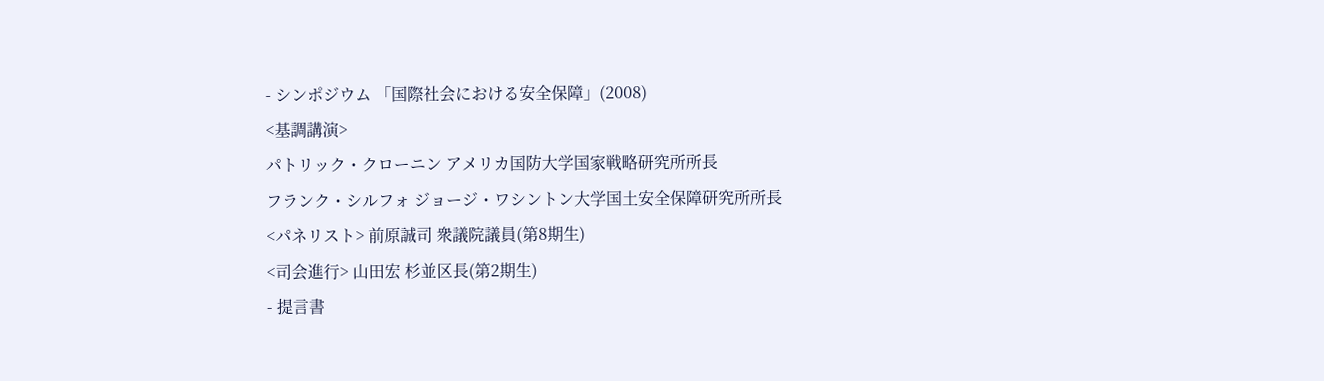- シンポジウム 「国際社会における安全保障」(2008)
<基調講演>
パトリック・クローニン アメリカ国防大学国家戦略研究所所長
フランク・シルフォ ジョージ・ワシントン大学国土安全保障研究所所長
<パネリスト> 前原誠司 衆議院議員(第8期生)
<司会進行> 山田宏 杉並区長(第2期生)
- 提言書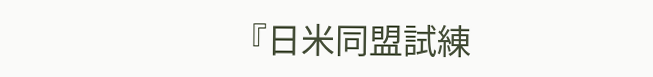『日米同盟試練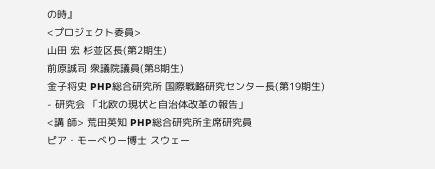の時』
<プロジェクト委員>
山田 宏 杉並区長(第2期生)
前原誠司 衆議院議員(第8期生)
金子将史 PHP総合研究所 国際戦略研究センター長(第19期生)
- 研究会 「北欧の現状と自治体改革の報告」
<講 師> 荒田英知 PHP総合研究所主席研究員
ピア・モーべりー博士 スウェー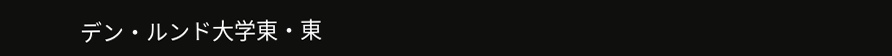デン・ルンド大学東・東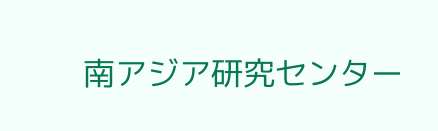南アジア研究センター